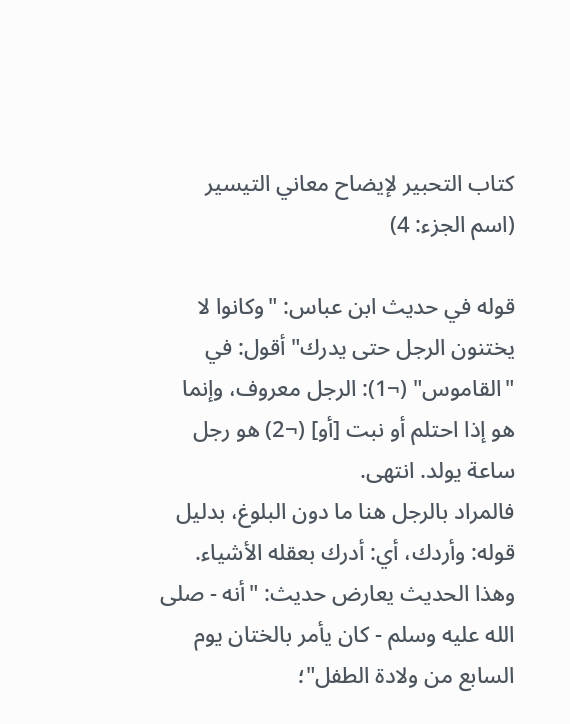كتاب التحبير لإيضاح معاني التيسير (اسم الجزء: 4)

قوله في حديث ابن عباس: "وكانوا لا يختنون الرجل حتى يدرك" أقول: في "القاموس" (¬1): الرجل معروف، وإنما هو إذا احتلم أو نبت [أو] (¬2) هو رجل ساعة يولد. انتهى.
فالمراد بالرجل هنا ما دون البلوغ، بدليل قوله: وأردك، أي: أدرك بعقله الأشياء. وهذا الحديث يعارض حديث: "أنه - صلى الله عليه وسلم - كان يأمر بالختان يوم السابع من ولادة الطفل"؛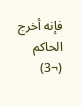فإنه أخرج الحاكم (¬3)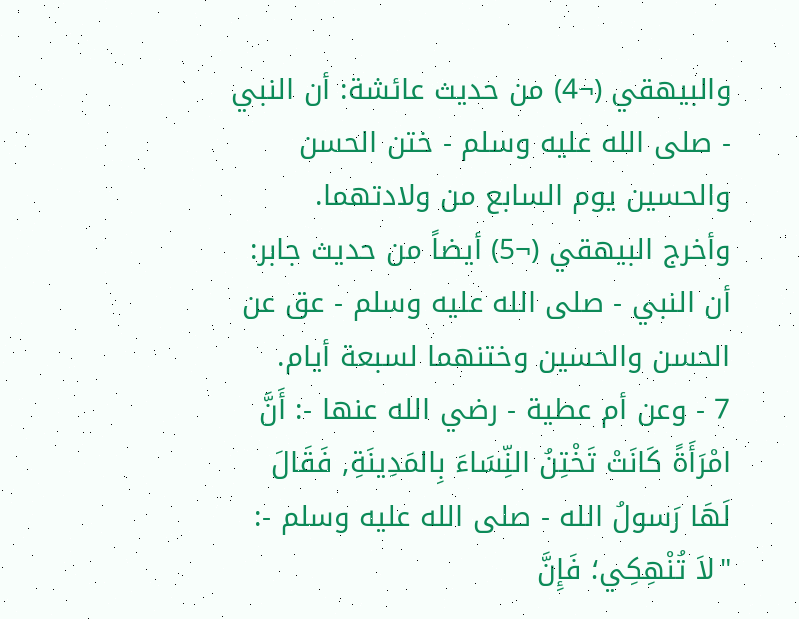والبيهقي (¬4) من حديث عائشة: أن النبي - صلى الله عليه وسلم - ختن الحسن والحسين يوم السابع من ولادتهما.
وأخرج البيهقي (¬5) أيضاً من حديث جابر: أن النبي - صلى الله عليه وسلم - عق عن الحسن والحسين وختنهما لسبعة أيام.
7 - وعن أم عطية - رضي الله عنها -: أَنَّ امْرَأَةً كَانَتْ تَخْتِنُ النِّسَاءَ بِالمَدِينَةِ, فَقَالَ لَهَا رَسولُ الله - صلى الله عليه وسلم -: "لاَ تُنْهِكِي؛ فَإِنَّ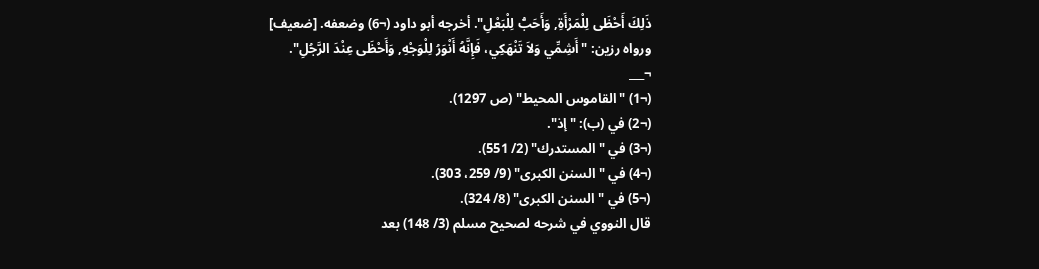ذَلِكَ أَحْظَى لِلْمَرْأَةِ, وَأَحَبُّ لِلْبَعْلِ". أخرجه أبو داود (¬6) وضعفه. [ضعيف]
ورواه رزين: "أَشِمِّي وَلاَ تَنْهَكِي، فَإِنَّهُ أَنْوَرُ لِلْوَجْهِ, وَأَحْظَى عِنْدَ الرَّجُلِ".
¬___
(¬1) "القاموس المحيط" (ص 1297).
(¬2) في (ب): "إذ".
(¬3) في "المستدرك" (2/ 551).
(¬4) في "السنن الكبرى" (9/ 259، 303).
(¬5) في "السنن الكبرى" (8/ 324).
قال النووي في شرحه لصحيح مسلم (3/ 148) بعد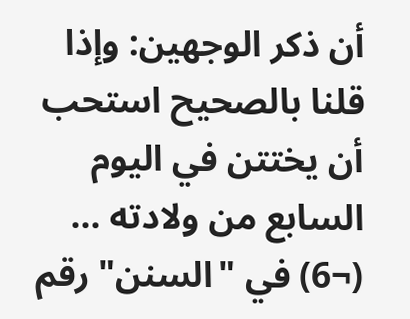أن ذكر الوجهين: وإذا قلنا بالصحيح استحب أن يختتن في اليوم السابع من ولادته ...
(¬6) في "السنن" رقم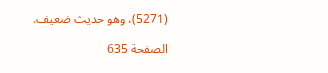(5271)، وهو حديث ضعيف.

الصفحة 635